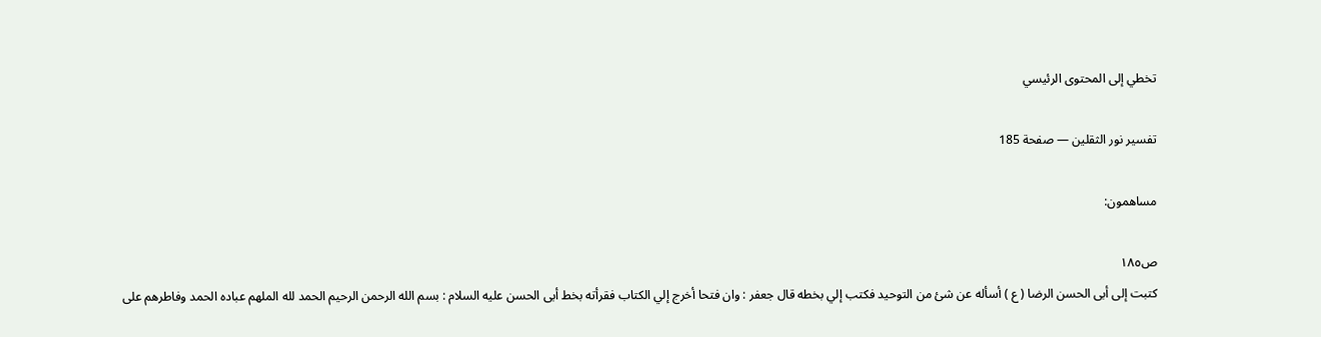تخطي إلى المحتوى الرئيسي

تفسير نور الثقلين — صفحة 185

مساهمون:

ص١٨٥
كتبت إلى أبى الحسن الرضا ( ع ) أسأله عن شئ من التوحيد فكتب إلي بخطه قال جعفر : وان فتحا أخرج إلي الكتاب فقرأته بخط أبى الحسن عليه السلام : بسم الله الرحمن الرحيم الحمد لله الملهم عباده الحمد وفاطرهم على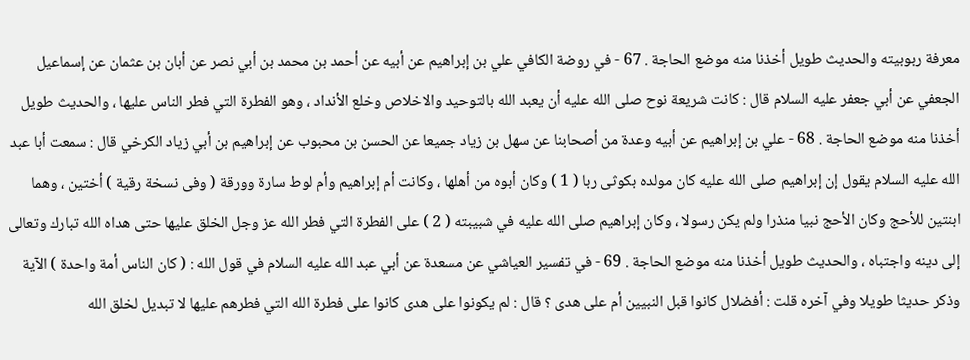معرفة ربوبيته والحديث طويل أخذنا منه موضع الحاجة . 67 - في روضة الكافي علي بن إبراهيم عن أبيه عن أحمد بن محمد بن أبي نصر عن أبان بن عثمان عن إسماعيل الجعفي عن أبي جعفر عليه السلام قال : كانت شريعة نوح صلى الله عليه أن يعبد الله بالتوحيد والاخلاص وخلع الأنداد ، وهو الفطرة التي فطر الناس عليها ، والحديث طويل أخذنا منه موضع الحاجة . 68 - علي بن إبراهيم عن أبيه وعدة من أصحابنا عن سهل بن زياد جميعا عن الحسن بن محبوب عن إبراهيم بن أبي زياد الكرخي قال : سمعت أبا عبد الله عليه السلام يقول إن إبراهيم صلى الله عليه كان مولده بكوثى ربا ( 1 ) وكان أبوه من أهلها ، وكانت أم إبراهيم وأم لوط سارة وورقة ( وفى نسخة رقية ) أختين ، وهما ابنتين للأحج وكان الأحج نبيا منذرا ولم يكن رسولا ، وكان إبراهيم صلى الله عليه في شبيبته ( 2 ) على الفطرة التي فطر الله عز وجل الخلق عليها حتى هداه الله تبارك وتعالى إلى دينه واجتباه ، والحديث طويل أخذنا منه موضع الحاجة . 69 - في تفسير العياشي عن مسعدة عن أبي عبد الله عليه السلام في قول الله : ( كان الناس أمة واحدة ) الآية وذكر حديثا طويلا وفي آخره قلت : أفضلال كانوا قبل النبيين أم على هدى ؟ قال : لم يكونوا على هدى كانوا على فطرة الله التي فطرهم عليها لا تبديل لخلق الله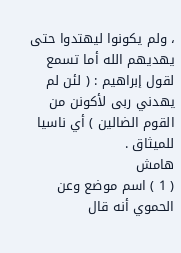، ولم يكونوا ليهتدوا حتى يهديهم الله أما تسمع لقول إبراهيم : ( لئن لم يهدني ربى لأكونن من القوم الضالين ) أي ناسيا للميثاق .
هامش
( 1 ) اسم موضع وعن الحموي أنه قال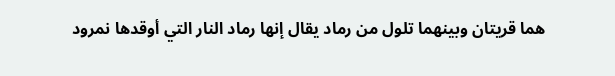هما قريتان وبينهما تلول من رماد يقال إنها رماد النار التي أوقدها نمرود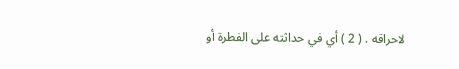لاحراقه . ( 2 ) أي في حداثته على الفطرة أو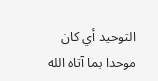التوحيد أي كان موحدا بما آتاه الله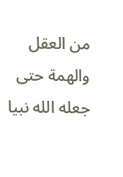من العقل والهمة حتى جعله الله نبيا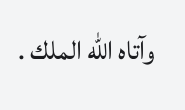وآتاه الله الملك .